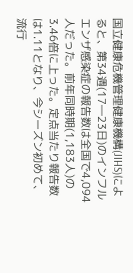国立健康危機管理健康機構(JIHS)によると、第34週(17―23日)のインフルエンザ感染症の報告数は全国で4,094人だった。前年同時期(1,183人)の3.46倍に上った。定点当たり報告数は1.11となり、今シーズン初めて、流行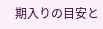期入りの目安と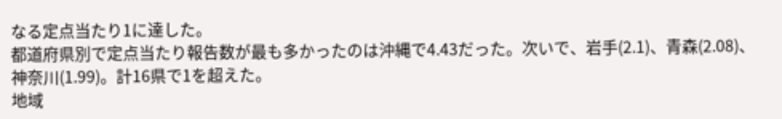なる定点当たり1に達した。
都道府県別で定点当たり報告数が最も多かったのは沖縄で4.43だった。次いで、岩手(2.1)、青森(2.08)、神奈川(1.99)。計16県で1を超えた。
地域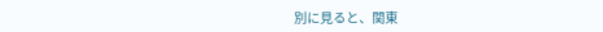別に見ると、関東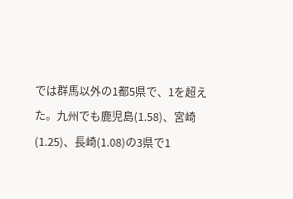では群馬以外の1都5県で、1を超えた。九州でも鹿児島(1.58)、宮崎(1.25)、長崎(1.08)の3県で1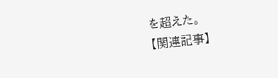を超えた。
【関連記事】